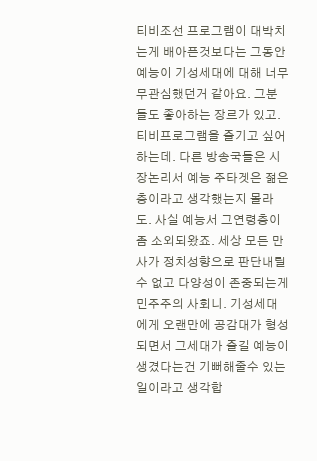티비조선 프로그램이 대박치는게 배아픈것보다는 그동안 예능이 기성세대에 대해 너무 무관심했던거 같아요. 그분들도 좋아하는 장르가 있고. 티비프로그램을 즐기고 싶어하는데. 다른 방송국들은 시장논리서 예능 주타겟은 젊은층이라고 생각했는지 몰라도. 사실 예능서 그연령층이 좀 소외되왔죠. 세상 모든 만사가 정치성향으로 판단내릴수 없고 다양성이 존중되는게 민주주의 사회니. 기성세대에게 오랜만에 공감대가 형성되면서 그세대가 즐길 예능이 생겼다는건 기뻐해줄수 있는일이라고 생각합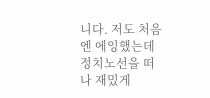니다. 저도 처음엔 에잉했는데 정치노선을 떠나 재밌게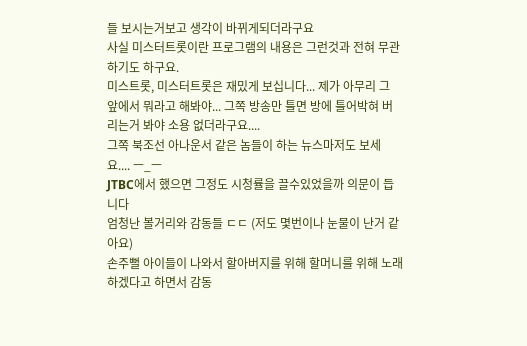들 보시는거보고 생각이 바뀌게되더라구요
사실 미스터트롯이란 프로그램의 내용은 그런것과 전혀 무관하기도 하구요.
미스트롯, 미스터트롯은 재밌게 보십니다... 제가 아무리 그 앞에서 뭐라고 해봐야... 그쪽 방송만 틀면 방에 틀어박혀 버리는거 봐야 소용 없더라구요....
그쪽 북조선 아나운서 같은 놈들이 하는 뉴스마저도 보세요.... ㅡ_ㅡ
JTBC에서 했으면 그정도 시청률을 끌수있었을까 의문이 듭니다
엄청난 볼거리와 감동들 ㄷㄷ (저도 몇번이나 눈물이 난거 같아요)
손주뻘 아이들이 나와서 할아버지를 위해 할머니를 위해 노래하겠다고 하면서 감동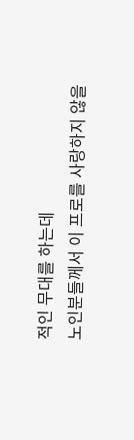적인 무대를 하는데
노인분들께서 이 프로를 사랑하지 않을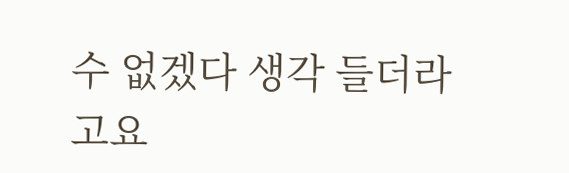수 없겠다 생각 들더라고요